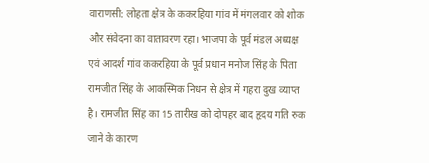वाराणसी: लोहता क्षेत्र के ककरहिया गांव में मंगलवार को शोक और संवेदना का वातावरण रहा। भाजपा के पूर्व मंडल अध्यक्ष एवं आदर्श गांव ककरहिया के पूर्व प्रधान मनोज सिंह के पिता रामजीत सिंह के आकस्मिक निधन से क्षेत्र में गहरा दुख व्याप्त है। रामजीत सिंह का 15 तारीख को दोपहर बाद हृदय गति रुक जाने के कारण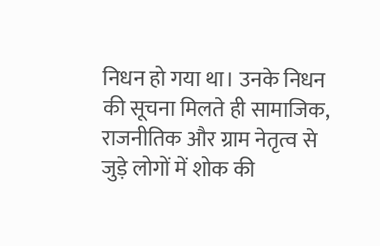निधन हो गया था। उनके निधन की सूचना मिलते ही सामाजिक, राजनीतिक और ग्राम नेतृत्व से जुड़े लोगों में शोक की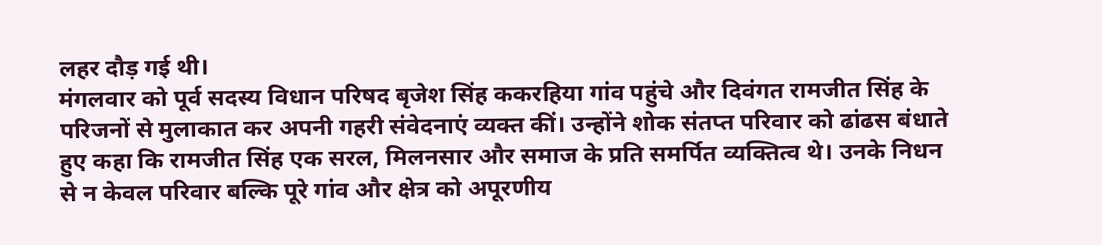लहर दौड़ गई थी।
मंगलवार को पूर्व सदस्य विधान परिषद बृजेश सिंह ककरहिया गांव पहुंचे और दिवंगत रामजीत सिंह के परिजनों से मुलाकात कर अपनी गहरी संवेदनाएं व्यक्त कीं। उन्होंने शोक संतप्त परिवार को ढांढस बंधाते हुए कहा कि रामजीत सिंह एक सरल, मिलनसार और समाज के प्रति समर्पित व्यक्तित्व थे। उनके निधन से न केवल परिवार बल्कि पूरे गांव और क्षेत्र को अपूरणीय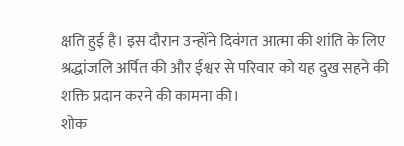क्षति हुई है। इस दौरान उन्होंने दिवंगत आत्मा की शांति के लिए श्रद्धांजलि अर्पित की और ईश्वर से परिवार को यह दुख सहने की शक्ति प्रदान करने की कामना की।
शोक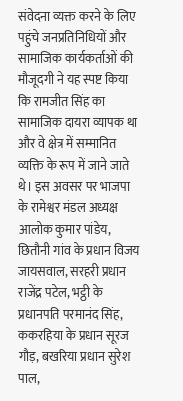संवेदना व्यक्त करने के लिए पहुंचे जनप्रतिनिधियों और सामाजिक कार्यकर्ताओं की मौजूदगी ने यह स्पष्ट किया कि रामजीत सिंह का सामाजिक दायरा व्यापक था और वे क्षेत्र में सम्मानित व्यक्ति के रूप में जाने जाते थे। इस अवसर पर भाजपा के रामेश्वर मंडल अध्यक्ष आलोक कुमार पांडेय, छितौनी गांव के प्रधान विजय जायसवाल, सरहरी प्रधान राजेंद्र पटेल, भट्ठी के प्रधानपति परमानंद सिंह, ककरहिया के प्रधान सूरज गौड़, बखरिया प्रधान सुरेश पाल,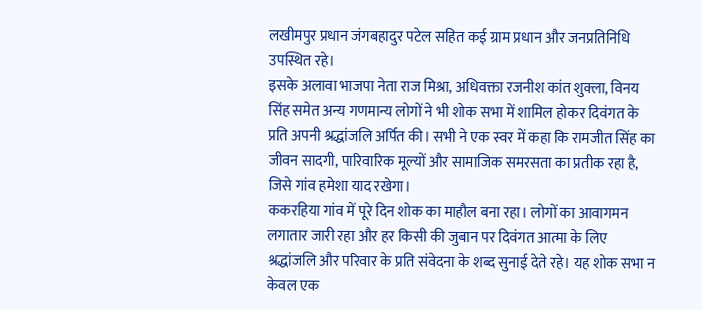लखीमपुर प्रधान जंगबहादुर पटेल सहित कई ग्राम प्रधान और जनप्रतिनिधि उपस्थित रहे।
इसके अलावा भाजपा नेता राज मिश्रा, अधिवक्ता रजनीश कांत शुक्ला, विनय सिंह समेत अन्य गणमान्य लोगों ने भी शोक सभा में शामिल होकर दिवंगत के प्रति अपनी श्रद्धांजलि अर्पित की। सभी ने एक स्वर में कहा कि रामजीत सिंह का जीवन सादगी, पारिवारिक मूल्यों और सामाजिक समरसता का प्रतीक रहा है, जिसे गांव हमेशा याद रखेगा।
ककरहिया गांव में पूरे दिन शोक का माहौल बना रहा। लोगों का आवागमन लगातार जारी रहा और हर किसी की जुबान पर दिवंगत आत्मा के लिए श्रद्धांजलि और परिवार के प्रति संवेदना के शब्द सुनाई देते रहे। यह शोक सभा न केवल एक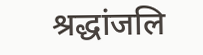श्रद्धांजलि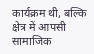कार्यक्रम थी, बल्कि क्षेत्र में आपसी सामाजिक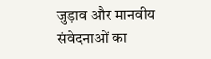जुड़ाव और मानवीय संवेदनाओं का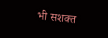भी सशक्त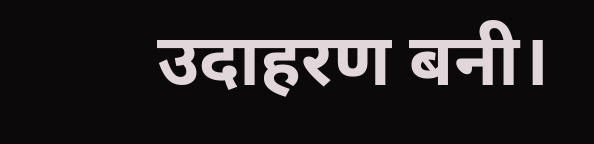उदाहरण बनी।